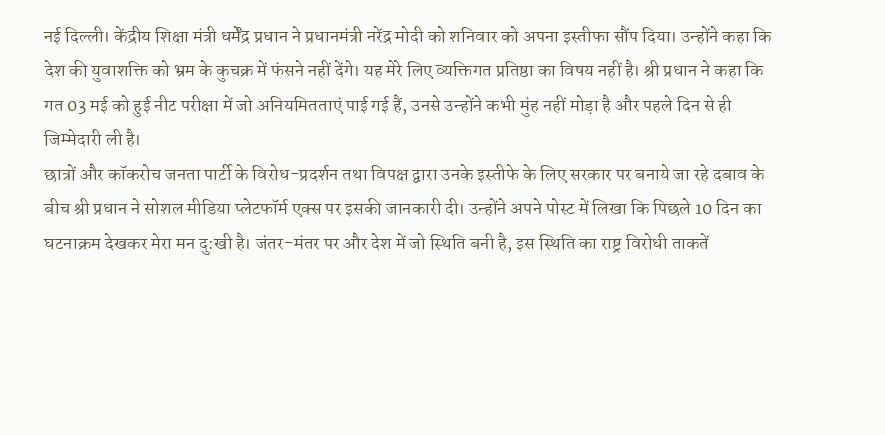नई दिल्ली। केंद्रीय शिक्षा मंत्री धर्मेंद्र प्रधान ने प्रधानमंत्री नरेंद्र मोदी को शनिवार को अपना इस्तीफा सौंप दिया। उन्होंने कहा कि देश की युवाशक्ति को भ्रम के कुचक्र में फंसने नहीं देंगे। यह मेरे लिए व्यक्तिगत प्रतिष्ठा का विषय नहीं है। श्री प्रधान ने कहा कि गत 03 मई को हुई नीट परीक्षा में जो अनियमितताएं पाई गई हैं, उनसे उन्होंने कभी मुंह नहीं मोड़ा है और पहले दिन से ही जिम्मेदारी ली है।
छात्रों और कॉकरोच जनता पार्टी के विरोध-प्रदर्शन तथा विपक्ष द्वारा उनके इस्तीफे के लिए सरकार पर बनाये जा रहे दबाव के बीच श्री प्रधान ने सोशल मीडिया प्लेटफॉर्म एक्स पर इसकी जानकारी दी। उन्होंने अपने पोस्ट में लिखा कि पिछले 10 दिन का घटनाक्रम देखकर मेरा मन दु:खी है। जंतर-मंतर पर और देश में जो स्थिति बनी है, इस स्थिति का राष्ट्र विरोधी ताकतें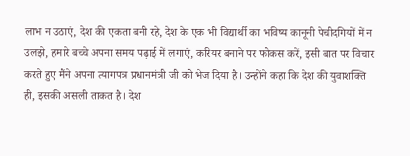लाभ न उठाएं, देश की एकता बनी रहे, देश के एक भी विद्यार्थी का भविष्य कानूनी पेचीदगियों में न उलझे, हमारे बच्चे अपना समय पढ़ाई में लगाएं, करियर बनाने पर फोकस करें, इसी बात पर विचार करते हुए मैंने अपना त्यागपत्र प्रधानमंत्री जी को भेज दिया है। उन्होंने कहा कि देश की युवाशक्ति ही, इसकी असली ताकत है। देश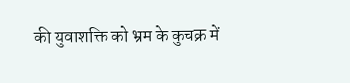की युवाशक्ति को भ्रम के कुचक्र में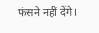फंसने नहीं देंगे।